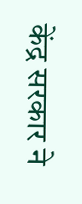केंद्र सरकार ने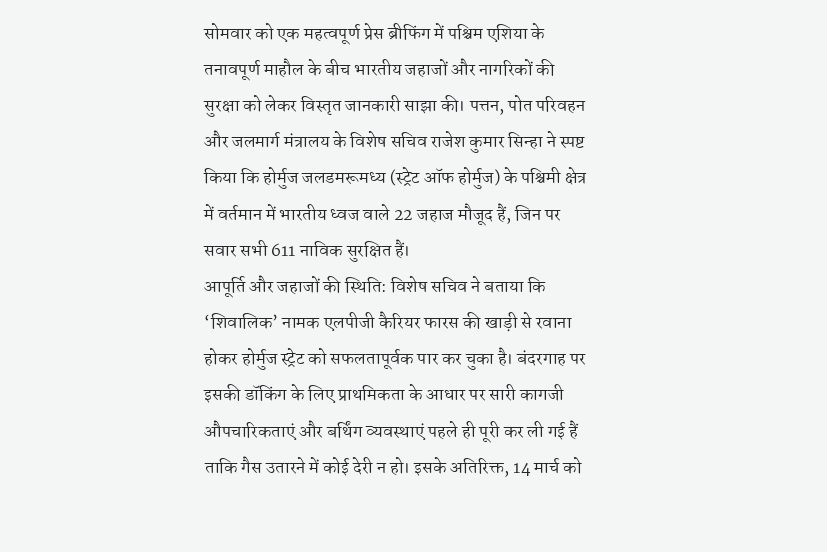सोमवार को एक महत्वपूर्ण प्रेस ब्रीफिंग में पश्चिम एशिया के तनावपूर्ण माहौल के बीच भारतीय जहाजों और नागरिकों की सुरक्षा को लेकर विस्तृत जानकारी साझा की। पत्तन, पोत परिवहन और जलमार्ग मंत्रालय के विशेष सचिव राजेश कुमार सिन्हा ने स्पष्ट किया कि होर्मुज जलडमरूमध्य (स्ट्रेट ऑफ होर्मुज) के पश्चिमी क्षेत्र में वर्तमान में भारतीय ध्वज वाले 22 जहाज मौजूद हैं, जिन पर सवार सभी 611 नाविक सुरक्षित हैं।
आपूर्ति और जहाजों की स्थिति: विशेष सचिव ने बताया कि ‘शिवालिक’ नामक एलपीजी कैरियर फारस की खाड़ी से रवाना होकर होर्मुज स्ट्रेट को सफलतापूर्वक पार कर चुका है। बंदरगाह पर इसकी डॉकिंग के लिए प्राथमिकता के आधार पर सारी कागजी औपचारिकताएं और बर्थिंग व्यवस्थाएं पहले ही पूरी कर ली गई हैं ताकि गैस उतारने में कोई देरी न हो। इसके अतिरिक्त, 14 मार्च को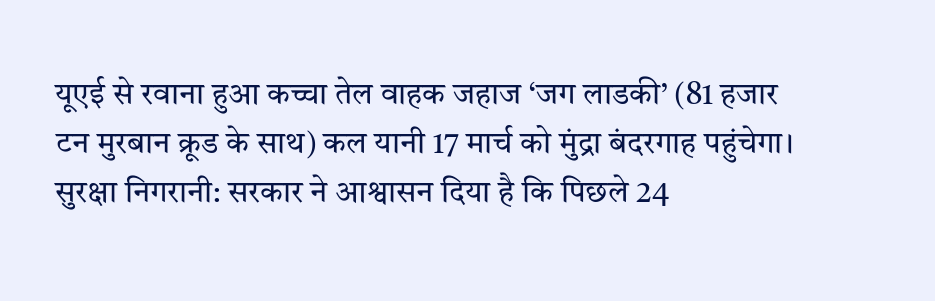यूएई से रवाना हुआ कच्चा तेल वाहक जहाज ‘जग लाडकी’ (81 हजार टन मुरबान क्रूड के साथ) कल यानी 17 मार्च को मुंद्रा बंदरगाह पहुंचेगा।
सुरक्षा निगरानी: सरकार ने आश्वासन दिया है कि पिछले 24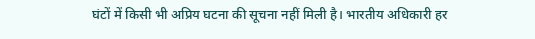घंटों में किसी भी अप्रिय घटना की सूचना नहीं मिली है। भारतीय अधिकारी हर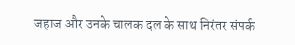जहाज और उनके चालक दल के साथ निरंतर संपर्क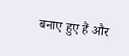बनाए हुए हैं और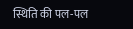स्थिति की पल-पल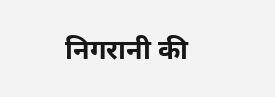निगरानी की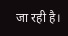जा रही है।